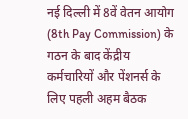नई दिल्ली में 8वें वेतन आयोग (8th Pay Commission) के गठन के बाद केंद्रीय कर्मचारियों और पेंशनर्स के लिए पहली अहम बैठक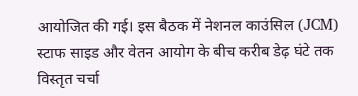आयोजित की गई। इस बैठक में नेशनल काउंसिल (JCM) स्टाफ साइड और वेतन आयोग के बीच करीब डेढ़ घंटे तक विस्तृत चर्चा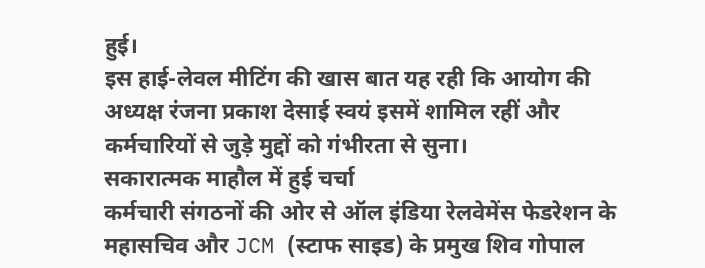हुई।
इस हाई-लेवल मीटिंग की खास बात यह रही कि आयोग की अध्यक्ष रंजना प्रकाश देसाई स्वयं इसमें शामिल रहीं और कर्मचारियों से जुड़े मुद्दों को गंभीरता से सुना।
सकारात्मक माहौल में हुई चर्चा
कर्मचारी संगठनों की ओर से ऑल इंडिया रेलवेमेंस फेडरेशन के महासचिव और JCM (स्टाफ साइड) के प्रमुख शिव गोपाल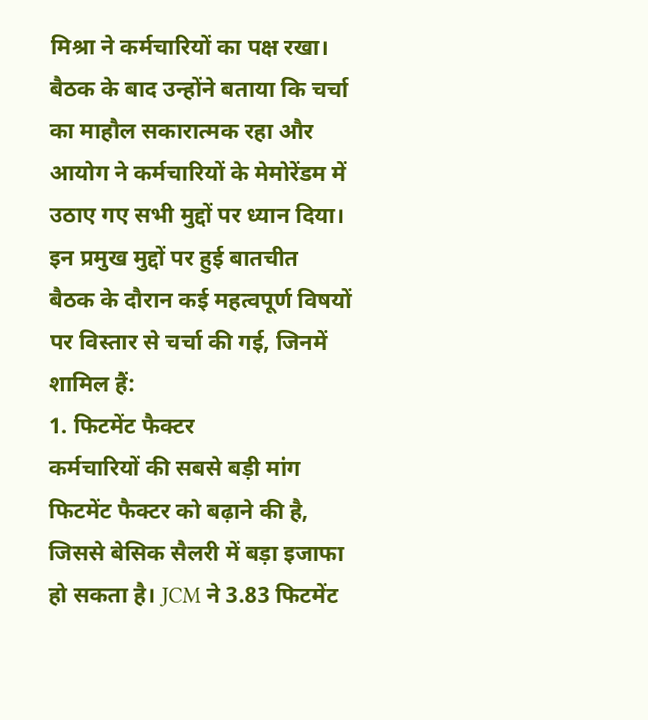मिश्रा ने कर्मचारियों का पक्ष रखा।
बैठक के बाद उन्होंने बताया कि चर्चा का माहौल सकारात्मक रहा और आयोग ने कर्मचारियों के मेमोरेंडम में उठाए गए सभी मुद्दों पर ध्यान दिया।
इन प्रमुख मुद्दों पर हुई बातचीत
बैठक के दौरान कई महत्वपूर्ण विषयों पर विस्तार से चर्चा की गई, जिनमें शामिल हैं:
1. फिटमेंट फैक्टर
कर्मचारियों की सबसे बड़ी मांग फिटमेंट फैक्टर को बढ़ाने की है, जिससे बेसिक सैलरी में बड़ा इजाफा हो सकता है। JCM ने 3.83 फिटमेंट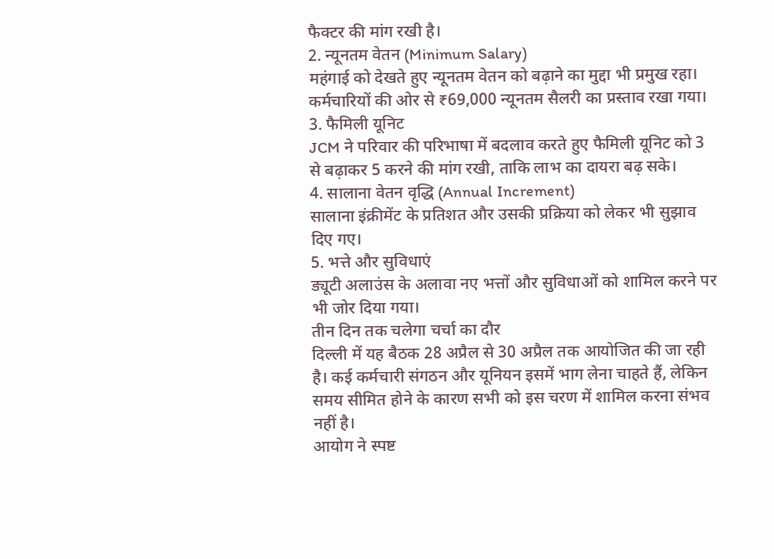फैक्टर की मांग रखी है।
2. न्यूनतम वेतन (Minimum Salary)
महंगाई को देखते हुए न्यूनतम वेतन को बढ़ाने का मुद्दा भी प्रमुख रहा। कर्मचारियों की ओर से ₹69,000 न्यूनतम सैलरी का प्रस्ताव रखा गया।
3. फैमिली यूनिट
JCM ने परिवार की परिभाषा में बदलाव करते हुए फैमिली यूनिट को 3 से बढ़ाकर 5 करने की मांग रखी, ताकि लाभ का दायरा बढ़ सके।
4. सालाना वेतन वृद्धि (Annual Increment)
सालाना इंक्रीमेंट के प्रतिशत और उसकी प्रक्रिया को लेकर भी सुझाव दिए गए।
5. भत्ते और सुविधाएं
ड्यूटी अलाउंस के अलावा नए भत्तों और सुविधाओं को शामिल करने पर भी जोर दिया गया।
तीन दिन तक चलेगा चर्चा का दौर
दिल्ली में यह बैठक 28 अप्रैल से 30 अप्रैल तक आयोजित की जा रही है। कई कर्मचारी संगठन और यूनियन इसमें भाग लेना चाहते हैं, लेकिन समय सीमित होने के कारण सभी को इस चरण में शामिल करना संभव नहीं है।
आयोग ने स्पष्ट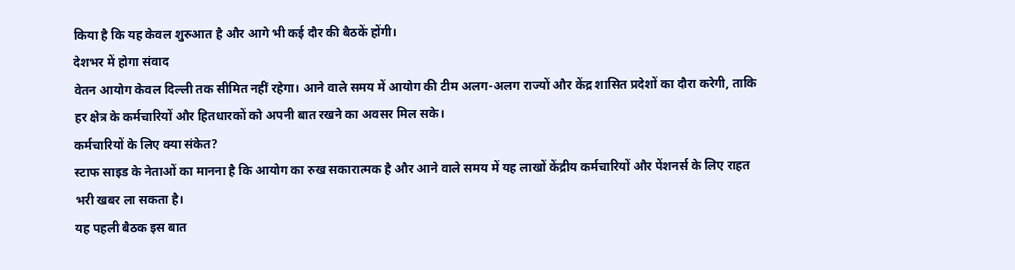किया है कि यह केवल शुरुआत है और आगे भी कई दौर की बैठकें होंगी।
देशभर में होगा संवाद
वेतन आयोग केवल दिल्ली तक सीमित नहीं रहेगा। आने वाले समय में आयोग की टीम अलग-अलग राज्यों और केंद्र शासित प्रदेशों का दौरा करेगी, ताकि हर क्षेत्र के कर्मचारियों और हितधारकों को अपनी बात रखने का अवसर मिल सके।
कर्मचारियों के लिए क्या संकेत?
स्टाफ साइड के नेताओं का मानना है कि आयोग का रुख सकारात्मक है और आने वाले समय में यह लाखों केंद्रीय कर्मचारियों और पेंशनर्स के लिए राहत भरी खबर ला सकता है।
यह पहली बैठक इस बात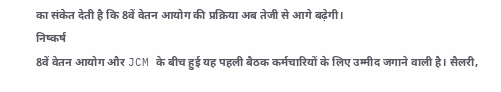का संकेत देती है कि 8वें वेतन आयोग की प्रक्रिया अब तेजी से आगे बढ़ेगी।
निष्कर्ष
8वें वेतन आयोग और JCM के बीच हुई यह पहली बैठक कर्मचारियों के लिए उम्मीद जगाने वाली है। सैलरी,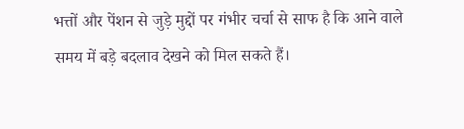भत्तों और पेंशन से जुड़े मुद्दों पर गंभीर चर्चा से साफ है कि आने वाले समय में बड़े बदलाव देखने को मिल सकते हैं।